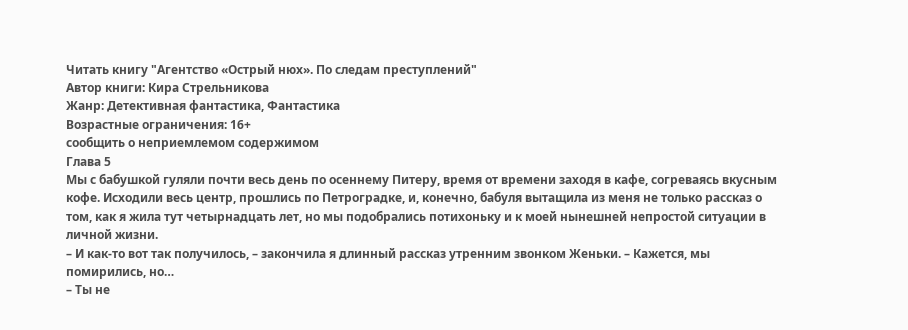Читать книгу "Агентство «Острый нюх». По следам преступлений"
Автор книги: Кира Стрельникова
Жанр: Детективная фантастика, Фантастика
Возрастные ограничения: 16+
сообщить о неприемлемом содержимом
Глава 5
Мы с бабушкой гуляли почти весь день по осеннему Питеру, время от времени заходя в кафе, согреваясь вкусным кофе. Исходили весь центр, прошлись по Петроградке, и, конечно, бабуля вытащила из меня не только рассказ о том, как я жила тут четырнадцать лет, но мы подобрались потихоньку и к моей нынешней непростой ситуации в личной жизни.
– И как-то вот так получилось, – закончила я длинный рассказ утренним звонком Женьки. – Кажется, мы помирились, но…
– Ты не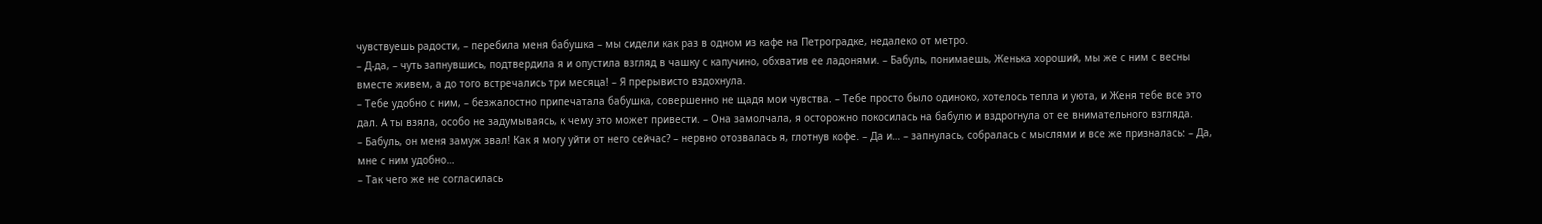чувствуешь радости, – перебила меня бабушка – мы сидели как раз в одном из кафе на Петроградке, недалеко от метро.
– Д-да, – чуть запнувшись, подтвердила я и опустила взгляд в чашку с капучино, обхватив ее ладонями. – Бабуль, понимаешь, Женька хороший, мы же с ним с весны вместе живем, а до того встречались три месяца! – Я прерывисто вздохнула.
– Тебе удобно с ним, – безжалостно припечатала бабушка, совершенно не щадя мои чувства. – Тебе просто было одиноко, хотелось тепла и уюта, и Женя тебе все это дал. А ты взяла, особо не задумываясь, к чему это может привести. – Она замолчала, я осторожно покосилась на бабулю и вздрогнула от ее внимательного взгляда.
– Бабуль, он меня замуж звал! Как я могу уйти от него сейчас? – нервно отозвалась я, глотнув кофе. – Да и… – запнулась, собралась с мыслями и все же призналась: – Да, мне с ним удобно…
– Так чего же не согласилась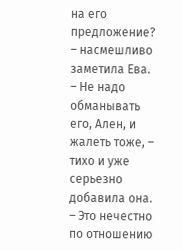на его предложение? – насмешливо заметила Ева. – Не надо обманывать его, Ален, и жалеть тоже, – тихо и уже серьезно добавила она. – Это нечестно по отношению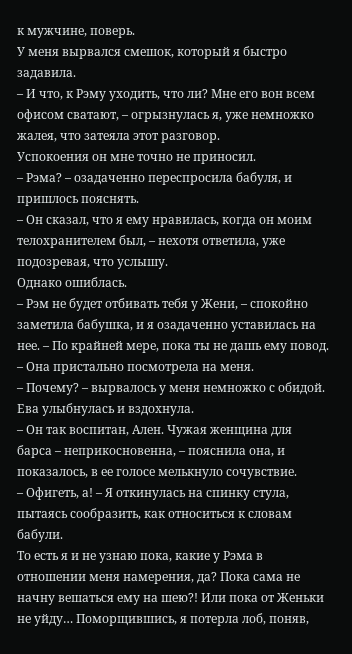к мужчине, поверь.
У меня вырвался смешок, который я быстро задавила.
– И что, к Рэму уходить, что ли? Мне его вон всем офисом сватают, – огрызнулась я, уже немножко жалея, что затеяла этот разговор.
Успокоения он мне точно не приносил.
– Рэма? – озадаченно переспросила бабуля, и пришлось пояснять.
– Он сказал, что я ему нравилась, когда он моим телохранителем был, – нехотя ответила, уже подозревая, что услышу.
Однако ошиблась.
– Рэм не будет отбивать тебя у Жени, – спокойно заметила бабушка, и я озадаченно уставилась на нее. – По крайней мере, пока ты не дашь ему повод. – Она пристально посмотрела на меня.
– Почему? – вырвалось у меня немножко с обидой.
Ева улыбнулась и вздохнула.
– Он так воспитан, Ален. Чужая женщина для барса – неприкосновенна, – пояснила она, и показалось, в ее голосе мелькнуло сочувствие.
– Офигеть, а! – Я откинулась на спинку стула, пытаясь сообразить, как относиться к словам бабули.
То есть я и не узнаю пока, какие у Рэма в отношении меня намерения, да? Пока сама не начну вешаться ему на шею?! Или пока от Женьки не уйду… Поморщившись, я потерла лоб, поняв,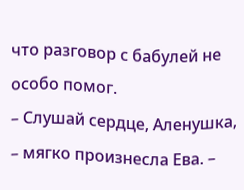что разговор с бабулей не особо помог.
– Слушай сердце, Аленушка, – мягко произнесла Ева. –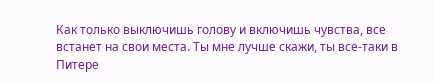Как только выключишь голову и включишь чувства, все встанет на свои места. Ты мне лучше скажи, ты все-таки в Питере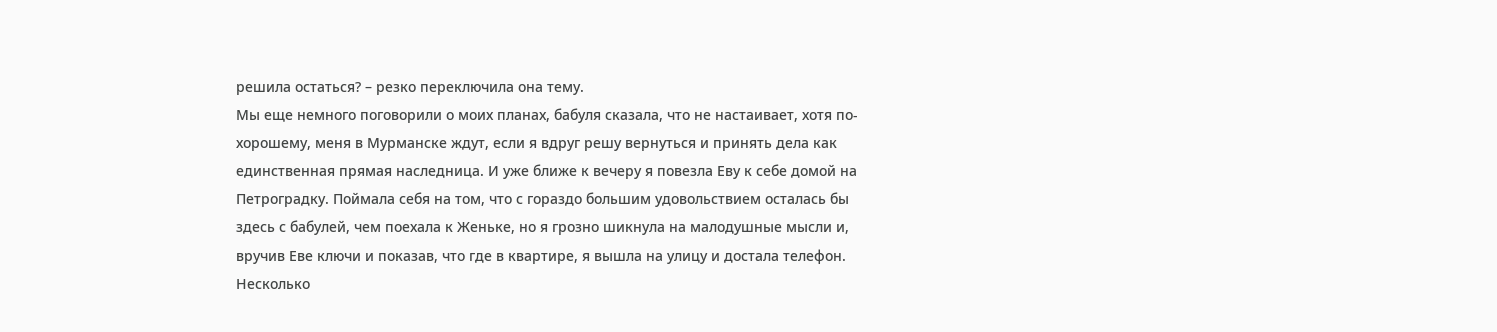решила остаться? – резко переключила она тему.
Мы еще немного поговорили о моих планах, бабуля сказала, что не настаивает, хотя по-хорошему, меня в Мурманске ждут, если я вдруг решу вернуться и принять дела как единственная прямая наследница. И уже ближе к вечеру я повезла Еву к себе домой на Петроградку. Поймала себя на том, что с гораздо большим удовольствием осталась бы здесь с бабулей, чем поехала к Женьке, но я грозно шикнула на малодушные мысли и, вручив Еве ключи и показав, что где в квартире, я вышла на улицу и достала телефон. Несколько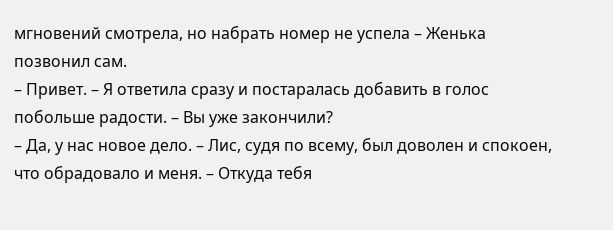мгновений смотрела, но набрать номер не успела – Женька позвонил сам.
– Привет. – Я ответила сразу и постаралась добавить в голос побольше радости. – Вы уже закончили?
– Да, у нас новое дело. – Лис, судя по всему, был доволен и спокоен, что обрадовало и меня. – Откуда тебя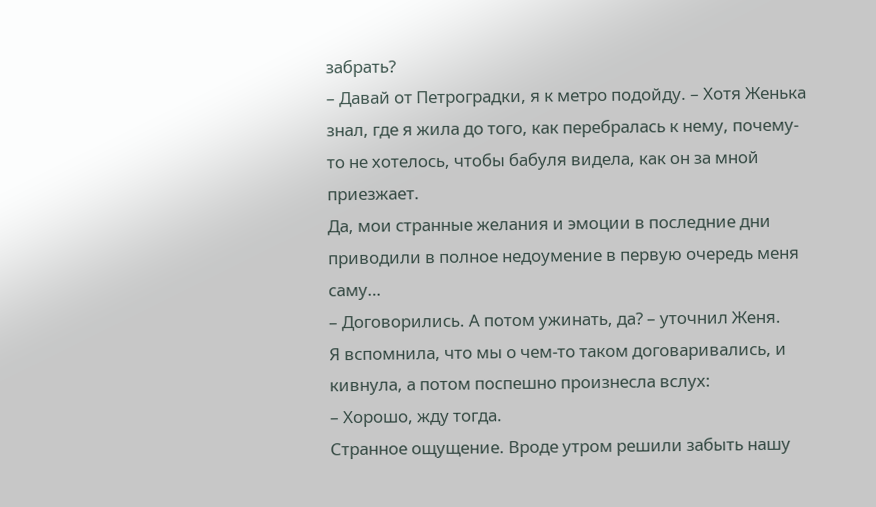забрать?
– Давай от Петроградки, я к метро подойду. – Хотя Женька знал, где я жила до того, как перебралась к нему, почему-то не хотелось, чтобы бабуля видела, как он за мной приезжает.
Да, мои странные желания и эмоции в последние дни приводили в полное недоумение в первую очередь меня саму…
– Договорились. А потом ужинать, да? – уточнил Женя.
Я вспомнила, что мы о чем-то таком договаривались, и кивнула, а потом поспешно произнесла вслух:
– Хорошо, жду тогда.
Странное ощущение. Вроде утром решили забыть нашу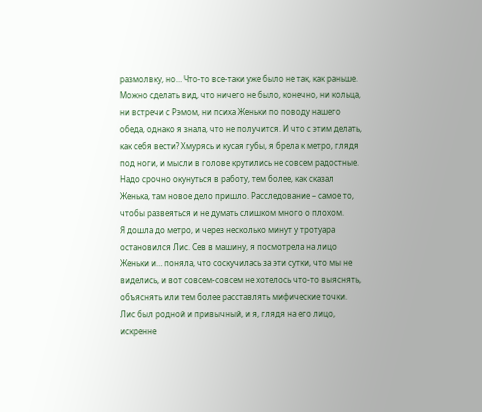размолвку, но… Что-то все-таки уже было не так, как раньше. Можно сделать вид, что ничего не было, конечно, ни кольца, ни встречи с Рэмом, ни психа Женьки по поводу нашего обеда, однако я знала, что не получится. И что с этим делать, как себя вести? Хмурясь и кусая губы, я брела к метро, глядя под ноги, и мысли в голове крутились не совсем радостные. Надо срочно окунуться в работу, тем более, как сказал Женька, там новое дело пришло. Расследование – самое то, чтобы развеяться и не думать слишком много о плохом.
Я дошла до метро, и через несколько минут у тротуара остановился Лис. Сев в машину, я посмотрела на лицо Женьки и… поняла, что соскучилась за эти сутки, что мы не виделись, и вот совсем-совсем не хотелось что-то выяснять, объяснять или тем более расставлять мифические точки. Лис был родной и привычный, и я, глядя на его лицо, искренне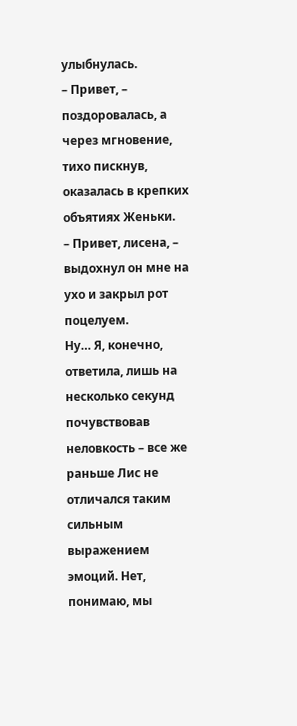улыбнулась.
– Привет, – поздоровалась, а через мгновение, тихо пискнув, оказалась в крепких объятиях Женьки.
– Привет, лисена, – выдохнул он мне на ухо и закрыл рот поцелуем.
Ну… Я, конечно, ответила, лишь на несколько секунд почувствовав неловкость – все же раньше Лис не отличался таким сильным выражением эмоций. Нет, понимаю, мы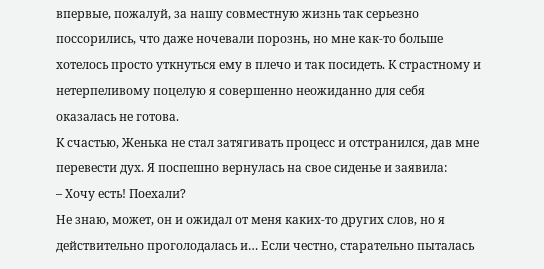впервые, пожалуй, за нашу совместную жизнь так серьезно поссорились, что даже ночевали порознь, но мне как-то больше хотелось просто уткнуться ему в плечо и так посидеть. К страстному и нетерпеливому поцелую я совершенно неожиданно для себя оказалась не готова.
К счастью, Женька не стал затягивать процесс и отстранился, дав мне перевести дух. Я поспешно вернулась на свое сиденье и заявила:
– Хочу есть! Поехали?
Не знаю, может, он и ожидал от меня каких-то других слов, но я действительно проголодалась и… Если честно, старательно пыталась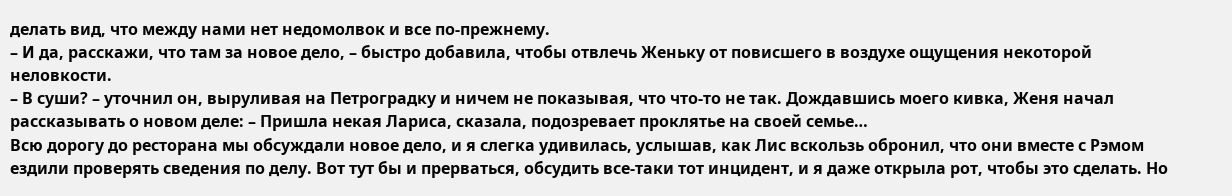делать вид, что между нами нет недомолвок и все по-прежнему.
– И да, расскажи, что там за новое дело, – быстро добавила, чтобы отвлечь Женьку от повисшего в воздухе ощущения некоторой неловкости.
– В суши? – уточнил он, выруливая на Петроградку и ничем не показывая, что что-то не так. Дождавшись моего кивка, Женя начал рассказывать о новом деле: – Пришла некая Лариса, сказала, подозревает проклятье на своей семье…
Всю дорогу до ресторана мы обсуждали новое дело, и я слегка удивилась, услышав, как Лис вскользь обронил, что они вместе с Рэмом ездили проверять сведения по делу. Вот тут бы и прерваться, обсудить все-таки тот инцидент, и я даже открыла рот, чтобы это сделать. Но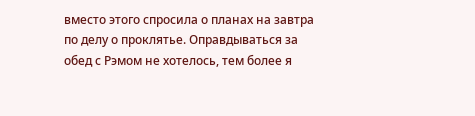вместо этого спросила о планах на завтра по делу о проклятье. Оправдываться за обед с Рэмом не хотелось, тем более я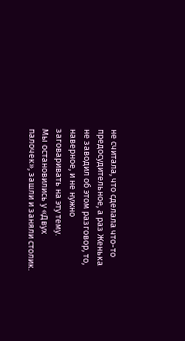не считала, что сделала что-то предосудительное, а раз Женька не заводил об этом разговор, то, наверное, и не нужно заговаривать на эту тему.
Мы остановились у «Двух палочек», зашли и заняли столик.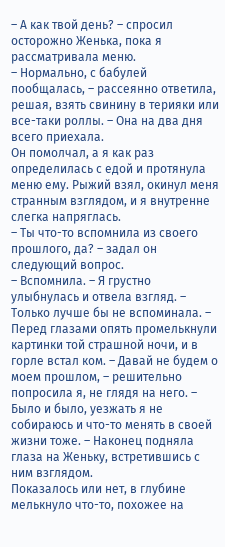– А как твой день? – спросил осторожно Женька, пока я рассматривала меню.
– Нормально, с бабулей пообщалась, – рассеянно ответила, решая, взять свинину в терияки или все-таки роллы. – Она на два дня всего приехала.
Он помолчал, а я как раз определилась с едой и протянула меню ему. Рыжий взял, окинул меня странным взглядом, и я внутренне слегка напряглась.
– Ты что-то вспомнила из своего прошлого, да? – задал он следующий вопрос.
– Вспомнила. – Я грустно улыбнулась и отвела взгляд. – Только лучше бы не вспоминала. – Перед глазами опять промелькнули картинки той страшной ночи, и в горле встал ком. – Давай не будем о моем прошлом, – решительно попросила я, не глядя на него. – Было и было, уезжать я не собираюсь и что-то менять в своей жизни тоже. – Наконец подняла глаза на Женьку, встретившись с ним взглядом.
Показалось или нет, в глубине мелькнуло что-то, похожее на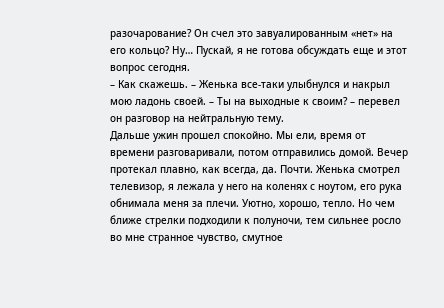разочарование? Он счел это завуалированным «нет» на его кольцо? Ну… Пускай, я не готова обсуждать еще и этот вопрос сегодня.
– Как скажешь. – Женька все-таки улыбнулся и накрыл мою ладонь своей. – Ты на выходные к своим? – перевел он разговор на нейтральную тему.
Дальше ужин прошел спокойно. Мы ели, время от времени разговаривали, потом отправились домой. Вечер протекал плавно, как всегда, да. Почти. Женька смотрел телевизор, я лежала у него на коленях с ноутом, его рука обнимала меня за плечи. Уютно, хорошо, тепло. Но чем ближе стрелки подходили к полуночи, тем сильнее росло во мне странное чувство, смутное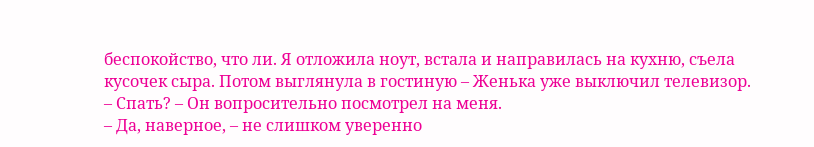беспокойство, что ли. Я отложила ноут, встала и направилась на кухню, съела кусочек сыра. Потом выглянула в гостиную – Женька уже выключил телевизор.
– Спать? – Он вопросительно посмотрел на меня.
– Да, наверное, – не слишком уверенно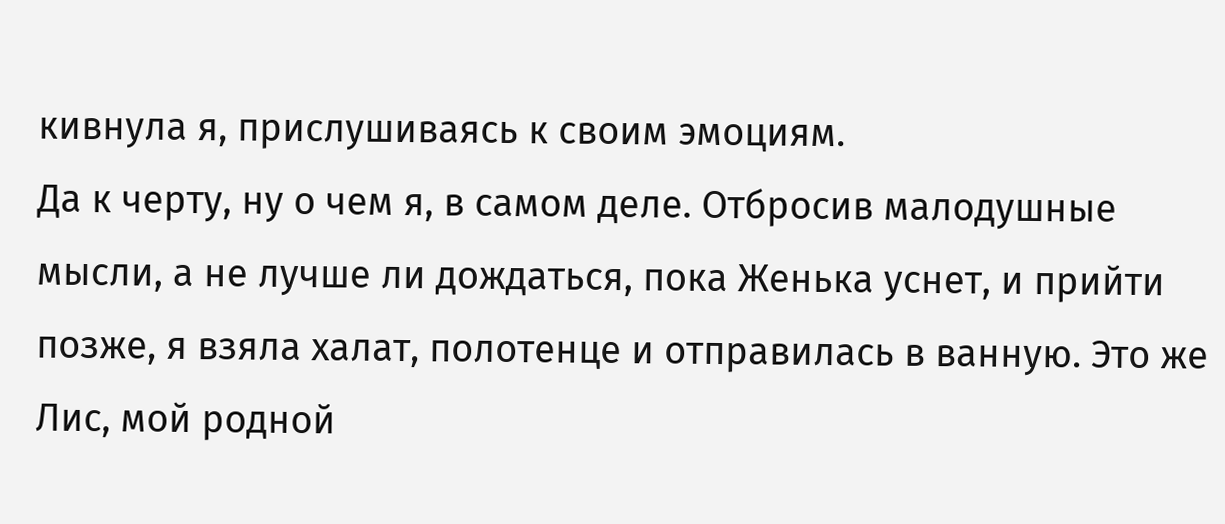кивнула я, прислушиваясь к своим эмоциям.
Да к черту, ну о чем я, в самом деле. Отбросив малодушные мысли, а не лучше ли дождаться, пока Женька уснет, и прийти позже, я взяла халат, полотенце и отправилась в ванную. Это же Лис, мой родной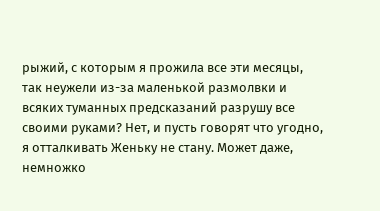рыжий, с которым я прожила все эти месяцы, так неужели из-за маленькой размолвки и всяких туманных предсказаний разрушу все своими руками? Нет, и пусть говорят что угодно, я отталкивать Женьку не стану. Может даже, немножко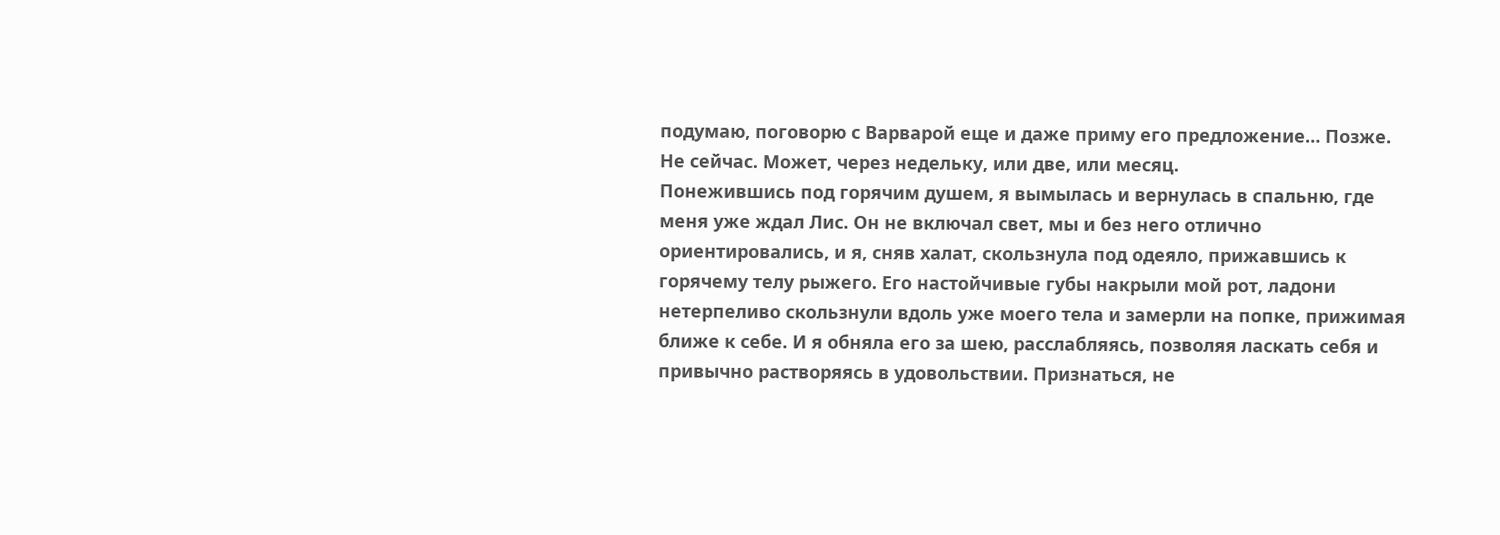подумаю, поговорю с Варварой еще и даже приму его предложение… Позже. Не сейчас. Может, через недельку, или две, или месяц.
Понежившись под горячим душем, я вымылась и вернулась в спальню, где меня уже ждал Лис. Он не включал свет, мы и без него отлично ориентировались, и я, сняв халат, скользнула под одеяло, прижавшись к горячему телу рыжего. Его настойчивые губы накрыли мой рот, ладони нетерпеливо скользнули вдоль уже моего тела и замерли на попке, прижимая ближе к себе. И я обняла его за шею, расслабляясь, позволяя ласкать себя и привычно растворяясь в удовольствии. Признаться, не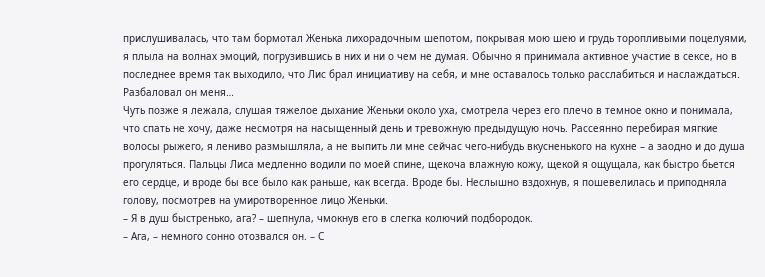прислушивалась, что там бормотал Женька лихорадочным шепотом, покрывая мою шею и грудь торопливыми поцелуями, я плыла на волнах эмоций, погрузившись в них и ни о чем не думая. Обычно я принимала активное участие в сексе, но в последнее время так выходило, что Лис брал инициативу на себя, и мне оставалось только расслабиться и наслаждаться. Разбаловал он меня…
Чуть позже я лежала, слушая тяжелое дыхание Женьки около уха, смотрела через его плечо в темное окно и понимала, что спать не хочу, даже несмотря на насыщенный день и тревожную предыдущую ночь. Рассеянно перебирая мягкие волосы рыжего, я лениво размышляла, а не выпить ли мне сейчас чего-нибудь вкусненького на кухне – а заодно и до душа прогуляться. Пальцы Лиса медленно водили по моей спине, щекоча влажную кожу, щекой я ощущала, как быстро бьется его сердце, и вроде бы все было как раньше, как всегда. Вроде бы. Неслышно вздохнув, я пошевелилась и приподняла голову, посмотрев на умиротворенное лицо Женьки.
– Я в душ быстренько, ага? – шепнула, чмокнув его в слегка колючий подбородок.
– Ага, – немного сонно отозвался он. – С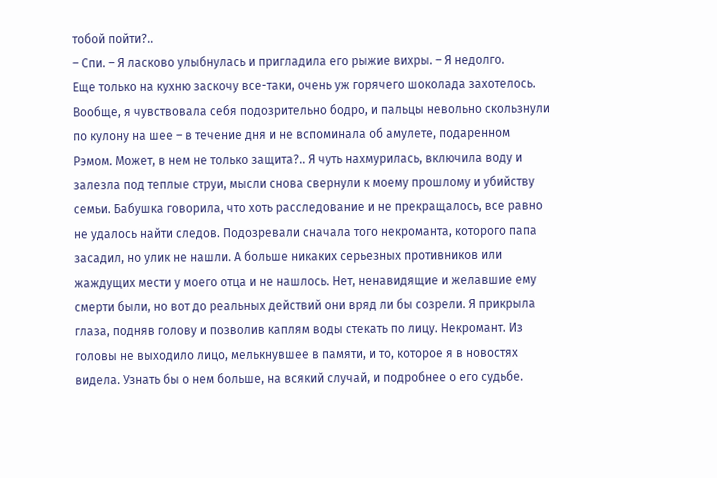тобой пойти?..
– Спи. – Я ласково улыбнулась и пригладила его рыжие вихры. – Я недолго.
Еще только на кухню заскочу все-таки, очень уж горячего шоколада захотелось. Вообще, я чувствовала себя подозрительно бодро, и пальцы невольно скользнули по кулону на шее – в течение дня и не вспоминала об амулете, подаренном Рэмом. Может, в нем не только защита?.. Я чуть нахмурилась, включила воду и залезла под теплые струи, мысли снова свернули к моему прошлому и убийству семьи. Бабушка говорила, что хоть расследование и не прекращалось, все равно не удалось найти следов. Подозревали сначала того некроманта, которого папа засадил, но улик не нашли. А больше никаких серьезных противников или жаждущих мести у моего отца и не нашлось. Нет, ненавидящие и желавшие ему смерти были, но вот до реальных действий они вряд ли бы созрели. Я прикрыла глаза, подняв голову и позволив каплям воды стекать по лицу. Некромант. Из головы не выходило лицо, мелькнувшее в памяти, и то, которое я в новостях видела. Узнать бы о нем больше, на всякий случай, и подробнее о его судьбе.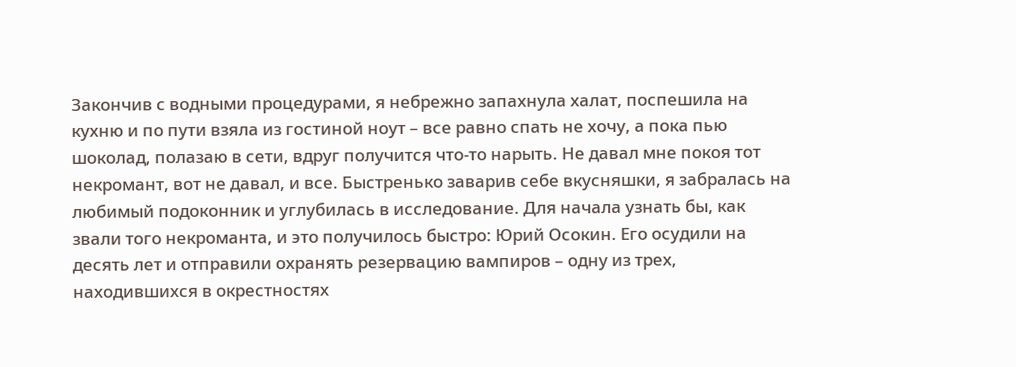Закончив с водными процедурами, я небрежно запахнула халат, поспешила на кухню и по пути взяла из гостиной ноут – все равно спать не хочу, а пока пью шоколад, полазаю в сети, вдруг получится что-то нарыть. Не давал мне покоя тот некромант, вот не давал, и все. Быстренько заварив себе вкусняшки, я забралась на любимый подоконник и углубилась в исследование. Для начала узнать бы, как звали того некроманта, и это получилось быстро: Юрий Осокин. Его осудили на десять лет и отправили охранять резервацию вампиров – одну из трех, находившихся в окрестностях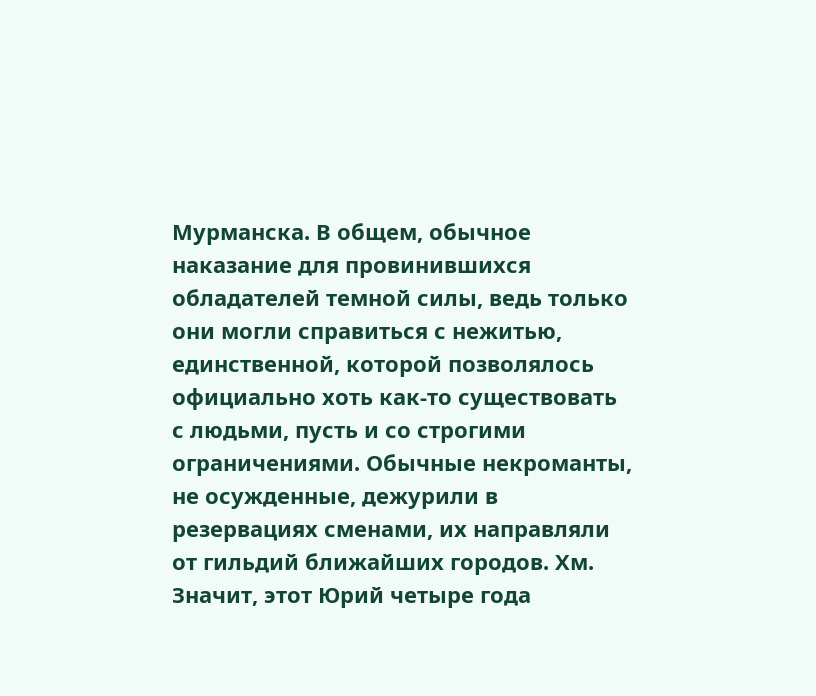Мурманска. В общем, обычное наказание для провинившихся обладателей темной силы, ведь только они могли справиться с нежитью, единственной, которой позволялось официально хоть как-то существовать с людьми, пусть и со строгими ограничениями. Обычные некроманты, не осужденные, дежурили в резервациях сменами, их направляли от гильдий ближайших городов. Хм. Значит, этот Юрий четыре года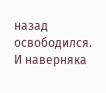назад освободился. И наверняка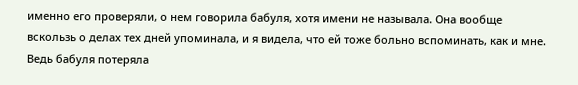именно его проверяли, о нем говорила бабуля, хотя имени не называла. Она вообще вскользь о делах тех дней упоминала, и я видела, что ей тоже больно вспоминать, как и мне. Ведь бабуля потеряла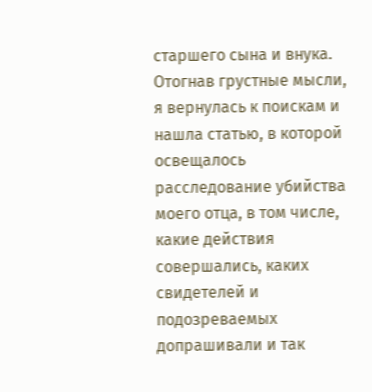старшего сына и внука.
Отогнав грустные мысли, я вернулась к поискам и нашла статью, в которой освещалось расследование убийства моего отца, в том числе, какие действия совершались, каких свидетелей и подозреваемых допрашивали и так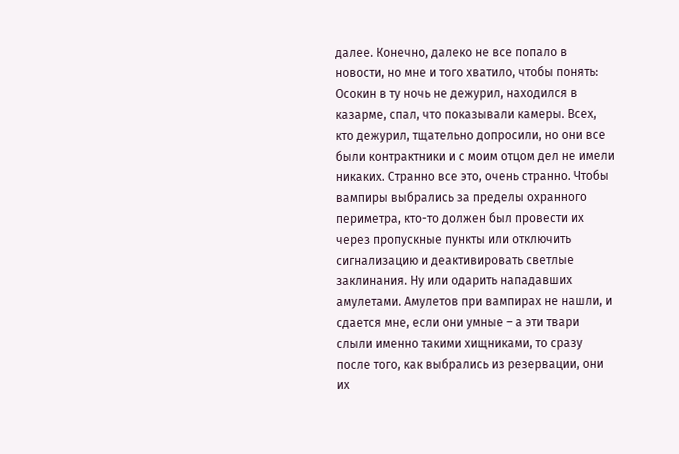далее. Конечно, далеко не все попало в новости, но мне и того хватило, чтобы понять: Осокин в ту ночь не дежурил, находился в казарме, спал, что показывали камеры. Всех, кто дежурил, тщательно допросили, но они все были контрактники и с моим отцом дел не имели никаких. Странно все это, очень странно. Чтобы вампиры выбрались за пределы охранного периметра, кто-то должен был провести их через пропускные пункты или отключить сигнализацию и деактивировать светлые заклинания. Ну или одарить нападавших амулетами. Амулетов при вампирах не нашли, и сдается мне, если они умные – а эти твари слыли именно такими хищниками, то сразу после того, как выбрались из резервации, они их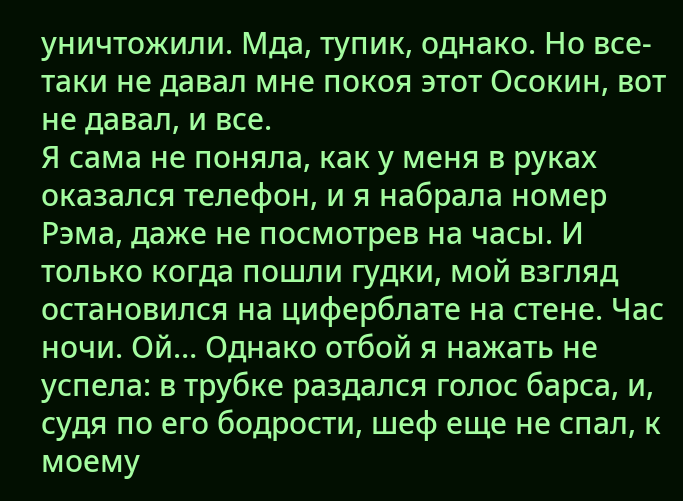уничтожили. Мда, тупик, однако. Но все-таки не давал мне покоя этот Осокин, вот не давал, и все.
Я сама не поняла, как у меня в руках оказался телефон, и я набрала номер Рэма, даже не посмотрев на часы. И только когда пошли гудки, мой взгляд остановился на циферблате на стене. Час ночи. Ой… Однако отбой я нажать не успела: в трубке раздался голос барса, и, судя по его бодрости, шеф еще не спал, к моему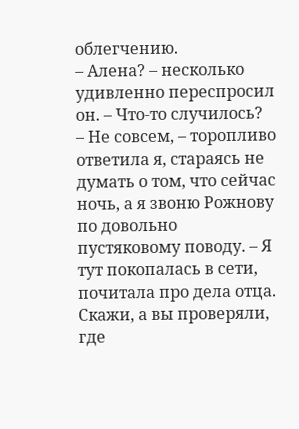облегчению.
– Алена? – несколько удивленно переспросил он. – Что-то случилось?
– Не совсем, – торопливо ответила я, стараясь не думать о том, что сейчас ночь, а я звоню Рожнову по довольно пустяковому поводу. – Я тут покопалась в сети, почитала про дела отца. Скажи, а вы проверяли, где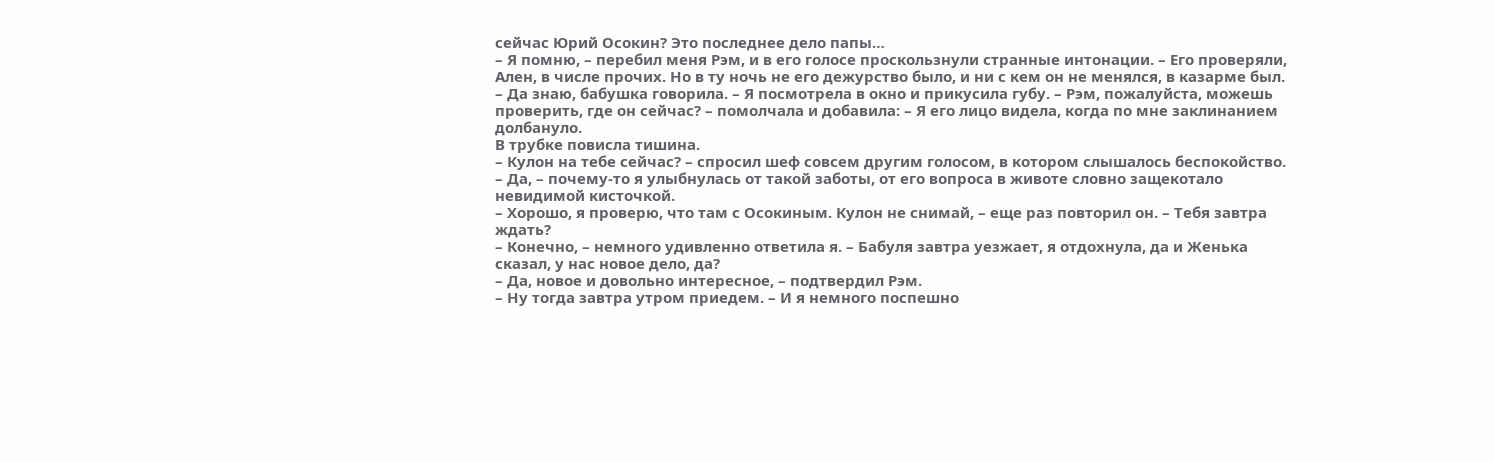сейчас Юрий Осокин? Это последнее дело папы…
– Я помню, – перебил меня Рэм, и в его голосе проскользнули странные интонации. – Его проверяли, Ален, в числе прочих. Но в ту ночь не его дежурство было, и ни с кем он не менялся, в казарме был.
– Да знаю, бабушка говорила. – Я посмотрела в окно и прикусила губу. – Рэм, пожалуйста, можешь проверить, где он сейчас? – помолчала и добавила: – Я его лицо видела, когда по мне заклинанием долбануло.
В трубке повисла тишина.
– Кулон на тебе сейчас? – спросил шеф совсем другим голосом, в котором слышалось беспокойство.
– Да, – почему-то я улыбнулась от такой заботы, от его вопроса в животе словно защекотало невидимой кисточкой.
– Хорошо, я проверю, что там с Осокиным. Кулон не снимай, – еще раз повторил он. – Тебя завтра ждать?
– Конечно, – немного удивленно ответила я. – Бабуля завтра уезжает, я отдохнула, да и Женька сказал, у нас новое дело, да?
– Да, новое и довольно интересное, – подтвердил Рэм.
– Ну тогда завтра утром приедем. – И я немного поспешно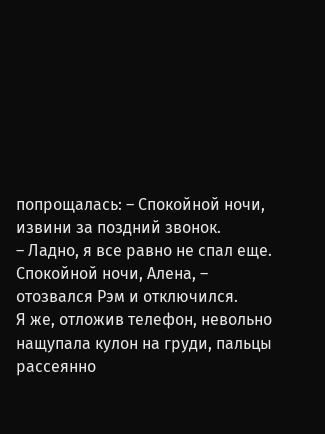попрощалась: – Спокойной ночи, извини за поздний звонок.
– Ладно, я все равно не спал еще. Спокойной ночи, Алена, – отозвался Рэм и отключился.
Я же, отложив телефон, невольно нащупала кулон на груди, пальцы рассеянно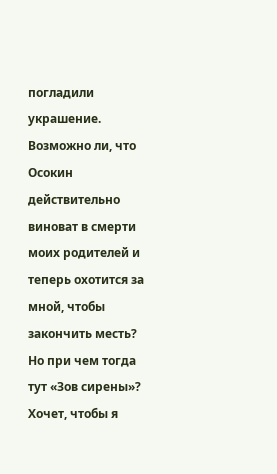погладили украшение. Возможно ли, что Осокин действительно виноват в смерти моих родителей и теперь охотится за мной, чтобы закончить месть? Но при чем тогда тут «Зов сирены»? Хочет, чтобы я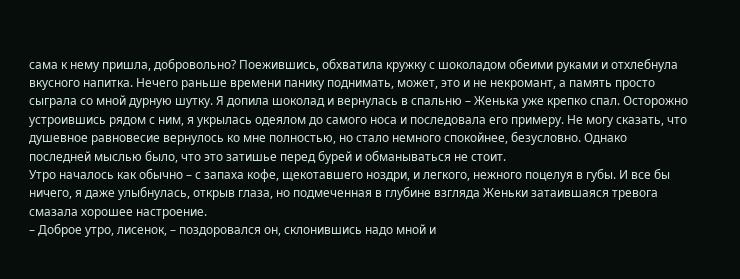сама к нему пришла, добровольно? Поежившись, обхватила кружку с шоколадом обеими руками и отхлебнула вкусного напитка. Нечего раньше времени панику поднимать, может, это и не некромант, а память просто сыграла со мной дурную шутку. Я допила шоколад и вернулась в спальню – Женька уже крепко спал. Осторожно устроившись рядом с ним, я укрылась одеялом до самого носа и последовала его примеру. Не могу сказать, что душевное равновесие вернулось ко мне полностью, но стало немного спокойнее, безусловно. Однако последней мыслью было, что это затишье перед бурей и обманываться не стоит.
Утро началось как обычно – с запаха кофе, щекотавшего ноздри, и легкого, нежного поцелуя в губы. И все бы ничего, я даже улыбнулась, открыв глаза, но подмеченная в глубине взгляда Женьки затаившаяся тревога смазала хорошее настроение.
– Доброе утро, лисенок, – поздоровался он, склонившись надо мной и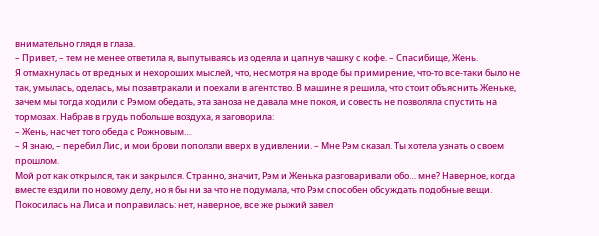внимательно глядя в глаза.
– Привет, – тем не менее ответила я, выпутываясь из одеяла и цапнув чашку с кофе. – Спасибище, Жень.
Я отмахнулась от вредных и нехороших мыслей, что, несмотря на вроде бы примирение, что-то все-таки было не так, умылась, оделась, мы позавтракали и поехали в агентство. В машине я решила, что стоит объяснить Женьке, зачем мы тогда ходили с Рэмом обедать, эта заноза не давала мне покоя, и совесть не позволяла спустить на тормозах. Набрав в грудь побольше воздуха, я заговорила:
– Жень, насчет того обеда с Рожновым…
– Я знаю, – перебил Лис, и мои брови поползли вверх в удивлении. – Мне Рэм сказал. Ты хотела узнать о своем прошлом.
Мой рот как открылся, так и закрылся. Странно, значит, Рэм и Женька разговаривали обо… мне? Наверное, когда вместе ездили по новому делу, но я бы ни за что не подумала, что Рэм способен обсуждать подобные вещи. Покосилась на Лиса и поправилась: нет, наверное, все же рыжий завел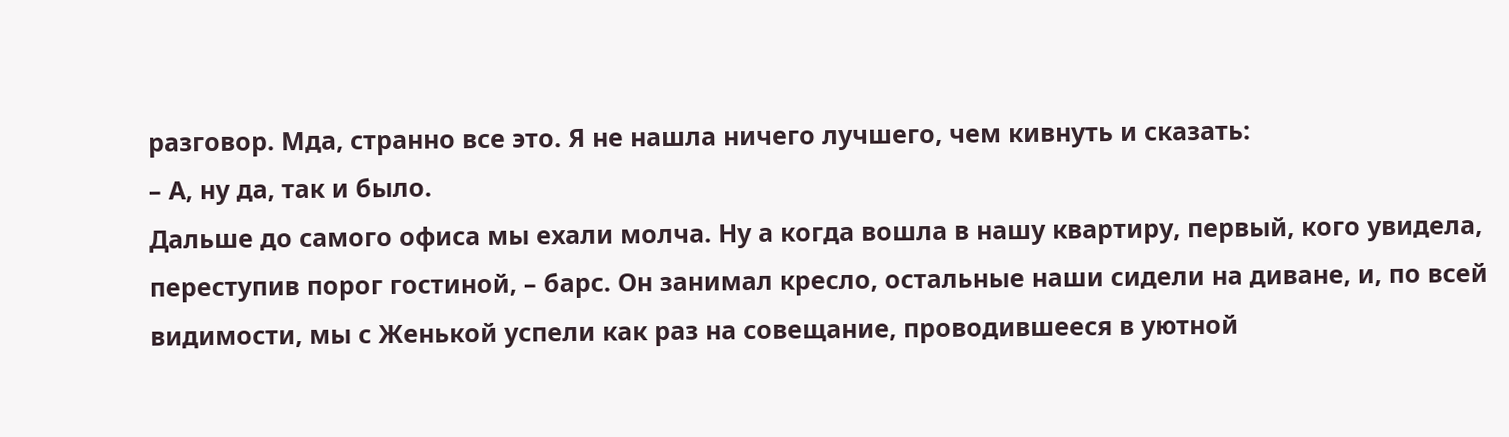разговор. Мда, странно все это. Я не нашла ничего лучшего, чем кивнуть и сказать:
– А, ну да, так и было.
Дальше до самого офиса мы ехали молча. Ну а когда вошла в нашу квартиру, первый, кого увидела, переступив порог гостиной, – барс. Он занимал кресло, остальные наши сидели на диване, и, по всей видимости, мы с Женькой успели как раз на совещание, проводившееся в уютной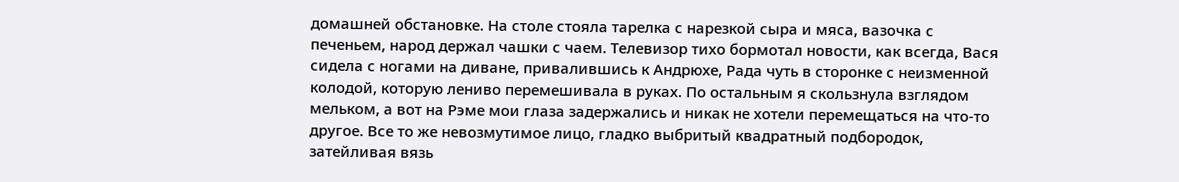домашней обстановке. На столе стояла тарелка с нарезкой сыра и мяса, вазочка с печеньем, народ держал чашки с чаем. Телевизор тихо бормотал новости, как всегда, Вася сидела с ногами на диване, привалившись к Андрюхе, Рада чуть в сторонке с неизменной колодой, которую лениво перемешивала в руках. По остальным я скользнула взглядом мельком, а вот на Рэме мои глаза задержались и никак не хотели перемещаться на что-то другое. Все то же невозмутимое лицо, гладко выбритый квадратный подбородок, затейливая вязь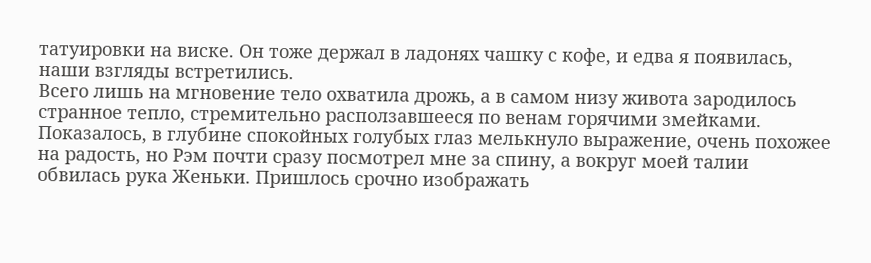татуировки на виске. Он тоже держал в ладонях чашку с кофе, и едва я появилась, наши взгляды встретились.
Всего лишь на мгновение тело охватила дрожь, а в самом низу живота зародилось странное тепло, стремительно расползавшееся по венам горячими змейками. Показалось, в глубине спокойных голубых глаз мелькнуло выражение, очень похожее на радость, но Рэм почти сразу посмотрел мне за спину, а вокруг моей талии обвилась рука Женьки. Пришлось срочно изображать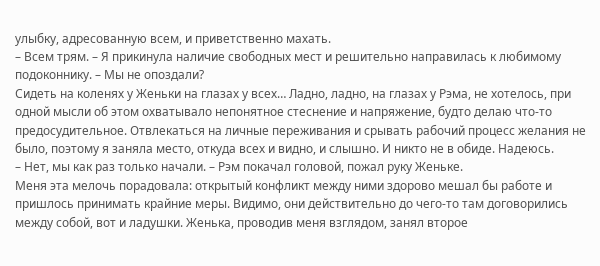улыбку, адресованную всем, и приветственно махать.
– Всем трям. – Я прикинула наличие свободных мест и решительно направилась к любимому подоконнику. – Мы не опоздали?
Сидеть на коленях у Женьки на глазах у всех… Ладно, ладно, на глазах у Рэма, не хотелось, при одной мысли об этом охватывало непонятное стеснение и напряжение, будто делаю что-то предосудительное. Отвлекаться на личные переживания и срывать рабочий процесс желания не было, поэтому я заняла место, откуда всех и видно, и слышно. И никто не в обиде. Надеюсь.
– Нет, мы как раз только начали. – Рэм покачал головой, пожал руку Женьке.
Меня эта мелочь порадовала: открытый конфликт между ними здорово мешал бы работе и пришлось принимать крайние меры. Видимо, они действительно до чего-то там договорились между собой, вот и ладушки. Женька, проводив меня взглядом, занял второе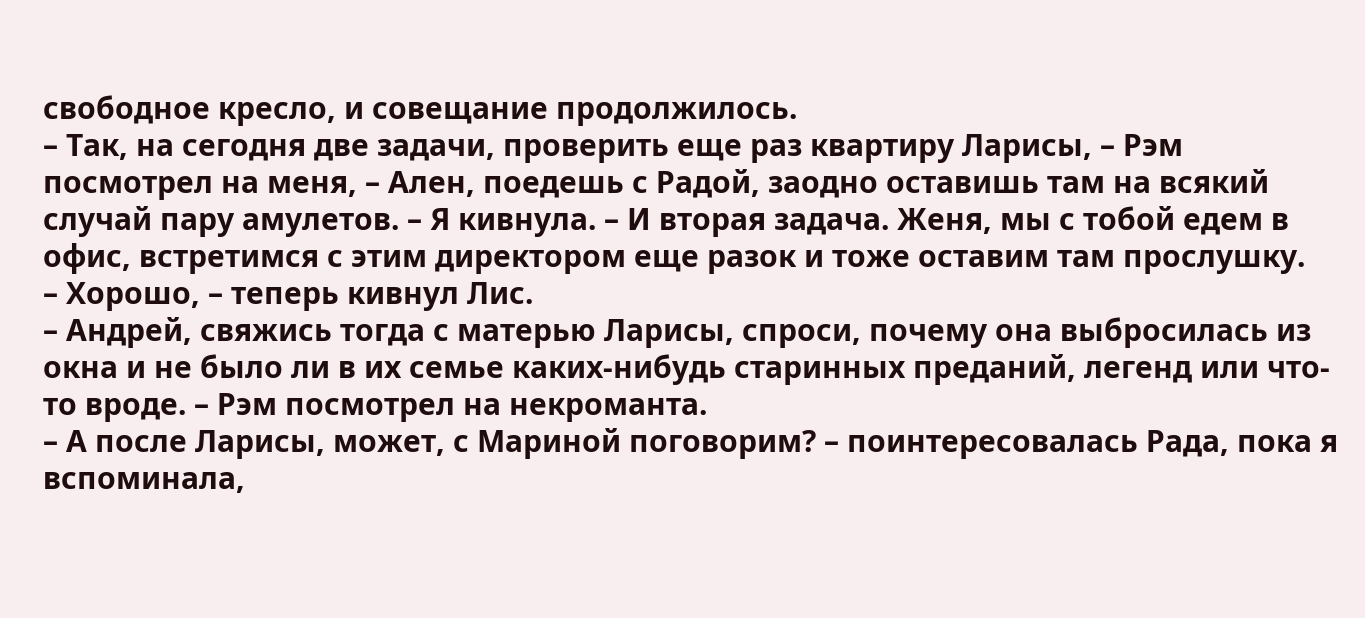свободное кресло, и совещание продолжилось.
– Так, на сегодня две задачи, проверить еще раз квартиру Ларисы, – Рэм посмотрел на меня, – Ален, поедешь с Радой, заодно оставишь там на всякий случай пару амулетов. – Я кивнула. – И вторая задача. Женя, мы с тобой едем в офис, встретимся с этим директором еще разок и тоже оставим там прослушку.
– Хорошо, – теперь кивнул Лис.
– Андрей, свяжись тогда с матерью Ларисы, спроси, почему она выбросилась из окна и не было ли в их семье каких-нибудь старинных преданий, легенд или что-то вроде. – Рэм посмотрел на некроманта.
– А после Ларисы, может, с Мариной поговорим? – поинтересовалась Рада, пока я вспоминала,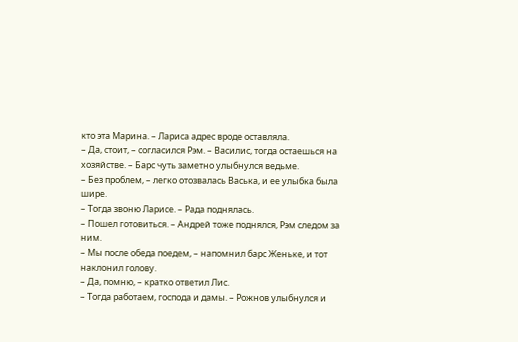кто эта Марина. – Лариса адрес вроде оставляла.
– Да, стоит, – согласился Рэм. – Василис, тогда остаешься на хозяйстве. – Барс чуть заметно улыбнулся ведьме.
– Без проблем, – легко отозвалась Васька, и ее улыбка была шире.
– Тогда звоню Ларисе. – Рада поднялась.
– Пошел готовиться. – Андрей тоже поднялся, Рэм следом за ним.
– Мы после обеда поедем, – напомнил барс Женьке, и тот наклонил голову.
– Да, помню, – кратко ответил Лис.
– Тогда работаем, господа и дамы. – Рожнов улыбнулся и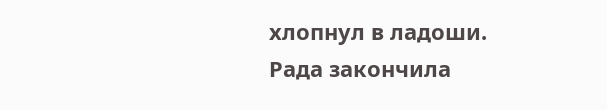хлопнул в ладоши.
Рада закончила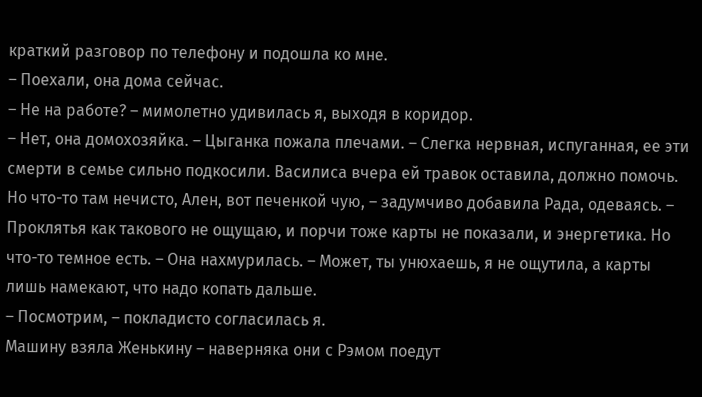краткий разговор по телефону и подошла ко мне.
– Поехали, она дома сейчас.
– Не на работе? – мимолетно удивилась я, выходя в коридор.
– Нет, она домохозяйка. – Цыганка пожала плечами. – Слегка нервная, испуганная, ее эти смерти в семье сильно подкосили. Василиса вчера ей травок оставила, должно помочь. Но что-то там нечисто, Ален, вот печенкой чую, – задумчиво добавила Рада, одеваясь. – Проклятья как такового не ощущаю, и порчи тоже карты не показали, и энергетика. Но что-то темное есть. – Она нахмурилась. – Может, ты унюхаешь, я не ощутила, а карты лишь намекают, что надо копать дальше.
– Посмотрим, – покладисто согласилась я.
Машину взяла Женькину – наверняка они с Рэмом поедут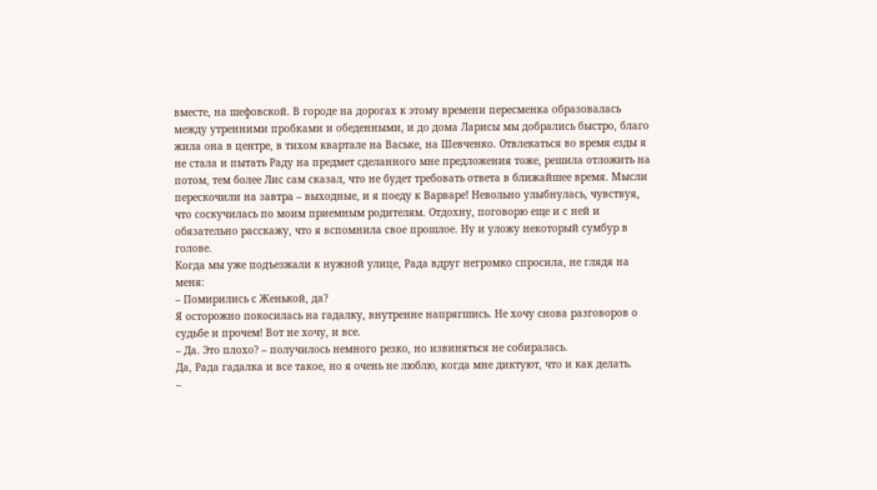вместе, на шефовской. В городе на дорогах к этому времени пересменка образовалась между утренними пробками и обеденными, и до дома Ларисы мы добрались быстро, благо жила она в центре, в тихом квартале на Ваське, на Шевченко. Отвлекаться во время езды я не стала и пытать Раду на предмет сделанного мне предложения тоже, решила отложить на потом, тем более Лис сам сказал, что не будет требовать ответа в ближайшее время. Мысли перескочили на завтра – выходные, и я поеду к Варваре! Невольно улыбнулась, чувствуя, что соскучилась по моим приемным родителям. Отдохну, поговорю еще и с ней и обязательно расскажу, что я вспомнила свое прошлое. Ну и уложу некоторый сумбур в голове.
Когда мы уже подъезжали к нужной улице, Рада вдруг негромко спросила, не глядя на меня:
– Помирились с Женькой, да?
Я осторожно покосилась на гадалку, внутренне напрягшись. Не хочу снова разговоров о судьбе и прочем! Вот не хочу, и все.
– Да. Это плохо? – получилось немного резко, но извиняться не собиралась.
Да, Рада гадалка и все такое, но я очень не люблю, когда мне диктуют, что и как делать.
–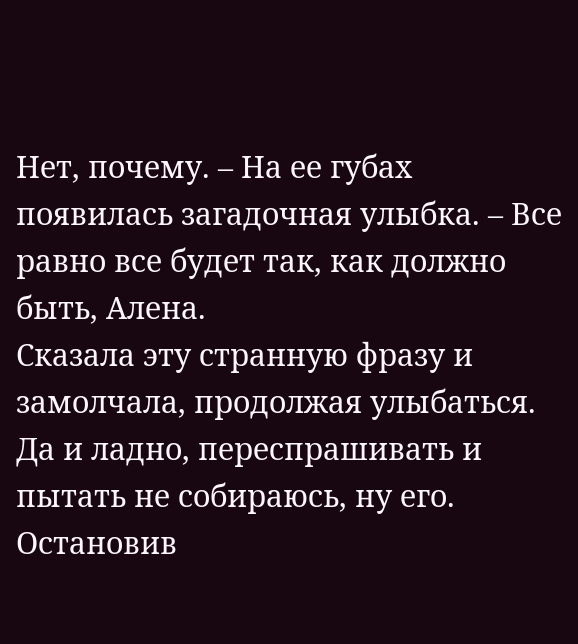Нет, почему. – На ее губах появилась загадочная улыбка. – Все равно все будет так, как должно быть, Алена.
Сказала эту странную фразу и замолчала, продолжая улыбаться. Да и ладно, переспрашивать и пытать не собираюсь, ну его. Остановив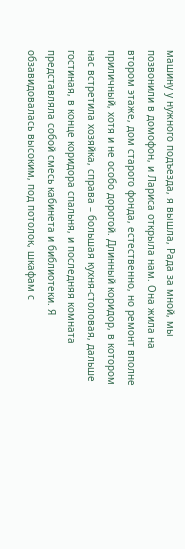машину у нужного подъезда, я вышла, Рада за мной, мы позвонили в домофон, и Лариса открыла нам. Она жила на втором этаже, дом старого фонда, естественно, но ремонт вполне приличный, хотя и не особо дорогой. Длинный коридор, в котором нас встретила хозяйка, справа – большая кухня-столовая, дальше гостиная, в конце коридора спальня, и последняя комната представляла собой смесь кабинета и библиотеки. Я обзавидовалась высоким, под потолок, шкафам с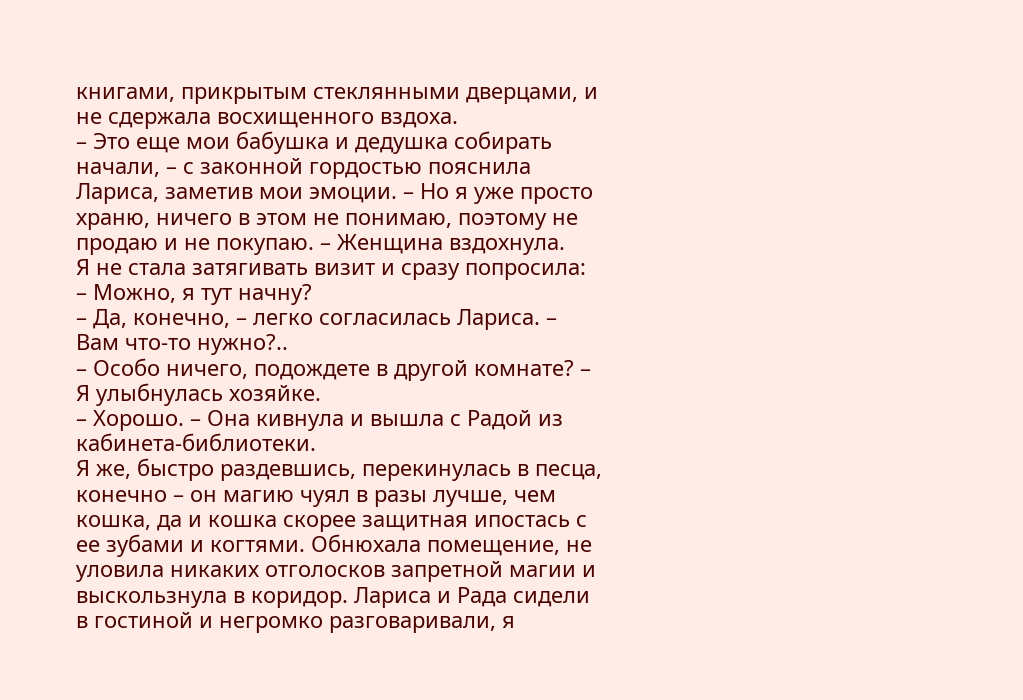книгами, прикрытым стеклянными дверцами, и не сдержала восхищенного вздоха.
– Это еще мои бабушка и дедушка собирать начали, – с законной гордостью пояснила Лариса, заметив мои эмоции. – Но я уже просто храню, ничего в этом не понимаю, поэтому не продаю и не покупаю. – Женщина вздохнула.
Я не стала затягивать визит и сразу попросила:
– Можно, я тут начну?
– Да, конечно, – легко согласилась Лариса. – Вам что-то нужно?..
– Особо ничего, подождете в другой комнате? – Я улыбнулась хозяйке.
– Хорошо. – Она кивнула и вышла с Радой из кабинета-библиотеки.
Я же, быстро раздевшись, перекинулась в песца, конечно – он магию чуял в разы лучше, чем кошка, да и кошка скорее защитная ипостась с ее зубами и когтями. Обнюхала помещение, не уловила никаких отголосков запретной магии и выскользнула в коридор. Лариса и Рада сидели в гостиной и негромко разговаривали, я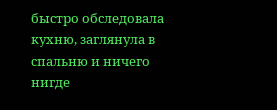быстро обследовала кухню, заглянула в спальню и ничего нигде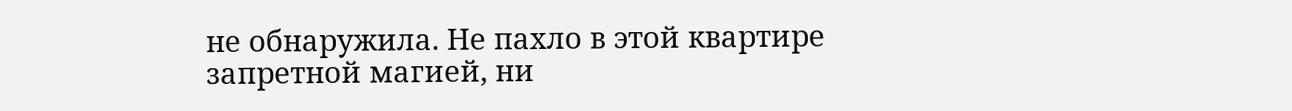не обнаружила. Не пахло в этой квартире запретной магией, ни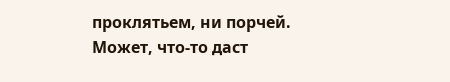проклятьем, ни порчей. Может, что-то даст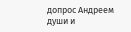допрос Андреем души и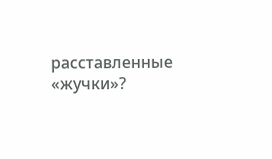расставленные «жучки»?